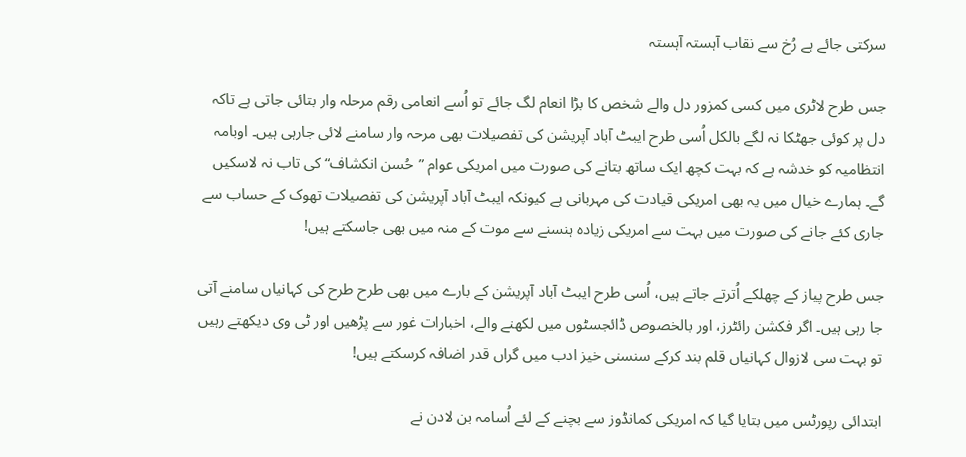سرکتی جائے ہے رُخ سے نقاب آہستہ آہستہ

جس طرح لاٹری میں کسی کمزور دل والے شخص کا بڑا انعام لگ جائے تو اُسے انعامی رقم مرحلہ وار بتائی جاتی ہے تاکہ دل پر کوئی جھٹکا نہ لگے بالکل اُسی طرح ایبٹ آباد آپریشن کی تفصیلات بھی مرحہ وار سامنے لائی جارہی ہیں۔ اوبامہ انتظامیہ کو خدشہ ہے کہ بہت کچھ ایک ساتھ بتانے کی صورت میں امریکی عوام ”حُسن انکشاف“ کی تاب نہ لاسکیں گے۔ ہمارے خیال میں یہ بھی امریکی قیادت کی مہربانی ہے کیونکہ ایبٹ آباد آپریشن کی تفصیلات تھوک کے حساب سے جاری کئے جانے کی صورت میں بہت سے امریکی زیادہ ہنسنے سے موت کے منہ میں بھی جاسکتے ہیں!

جس طرح پیاز کے چھلکے اُترتے جاتے ہیں، اُسی طرح ایبٹ آباد آپریشن کے بارے میں بھی طرح طرح کی کہانیاں سامنے آتی جا رہی ہیں۔ اگر فکشن رائٹرز، اور بالخصوص ڈائجسٹوں میں لکھنے والے، اخبارات غور سے پڑھیں اور ٹی وی دیکھتے رہیں تو بہت سی لازوال کہانیاں قلم بند کرکے سنسنی خیز ادب میں گراں قدر اضافہ کرسکتے ہیں!

ابتدائی رپورٹس میں بتایا گیا کہ امریکی کمانڈوز سے بچنے کے لئے اُسامہ بن لادن نے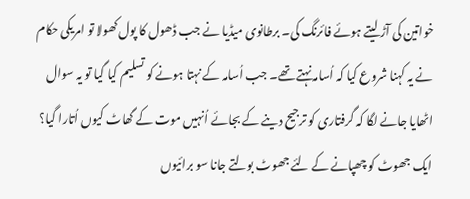خواتین کی آڑ لیتے ہوئے فائرنگ کی۔ برطانوی میڈیا نے جب ڈھول کا پول کھولا تو امریکی حکام نے یہ کہنا شروع کیا کہ اُسامہ نہتے تھے۔ جب اُسامہ کے نہتا ہونے کو تسلیم کیا گیا تو یہ سوال اٹھایا جانے لگا کہ گرفتاری کو ترجیح دینے کے بجائے اُنہیں موت کے گھاٹ کیوں اُتارا گیا؟ ایک جھوٹ کو چھپانے کے لئے جھوٹ بولتے جانا سو برائیوں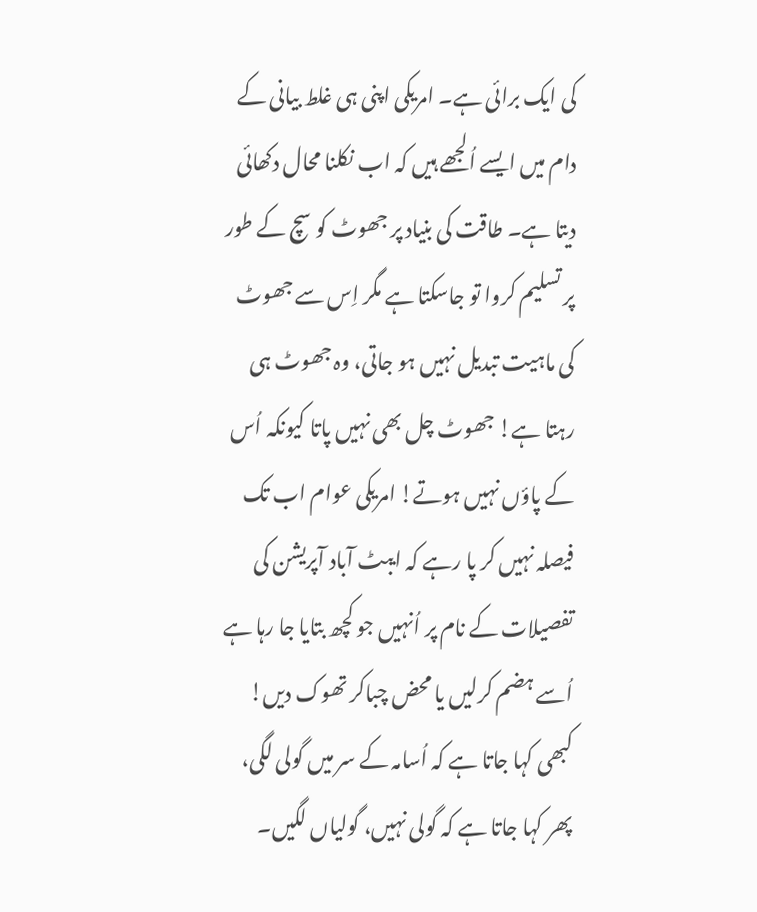کی ایک برائی ہے۔ امریکی اپنی ہی غلط بیانی کے دام میں ایسے اُلجھے ہیں کہ اب نکلنا محال دکھائی دیتا ہے۔ طاقت کی بنیاد پر جھوٹ کو سچ کے طور پر تسلیم کروا تو جاسکتا ہے مگر اِس سے جھوٹ کی ماہیت تبدیل نہیں ہو جاتی، وہ جھوٹ ہی رہتا ہے! جھوٹ چل بھی نہیں پاتا کیونکہ اُس کے پاؤں نہیں ہوتے! امریکی عوام اب تک فیصلہ نہیں کر پا رہے کہ ایبٹ آباد آپریشن کی تفصیلات کے نام پر اُنہیں جو کچھ بتایا جا رہا ہے اُسے ہضم کرلیں یا محض چباکر تھوک دیں! کبھی کہا جاتا ہے کہ اُسامہ کے سر میں گولی لگی، پھر کہا جاتا ہے کہ گولی نہیں، گولیاں لگیں۔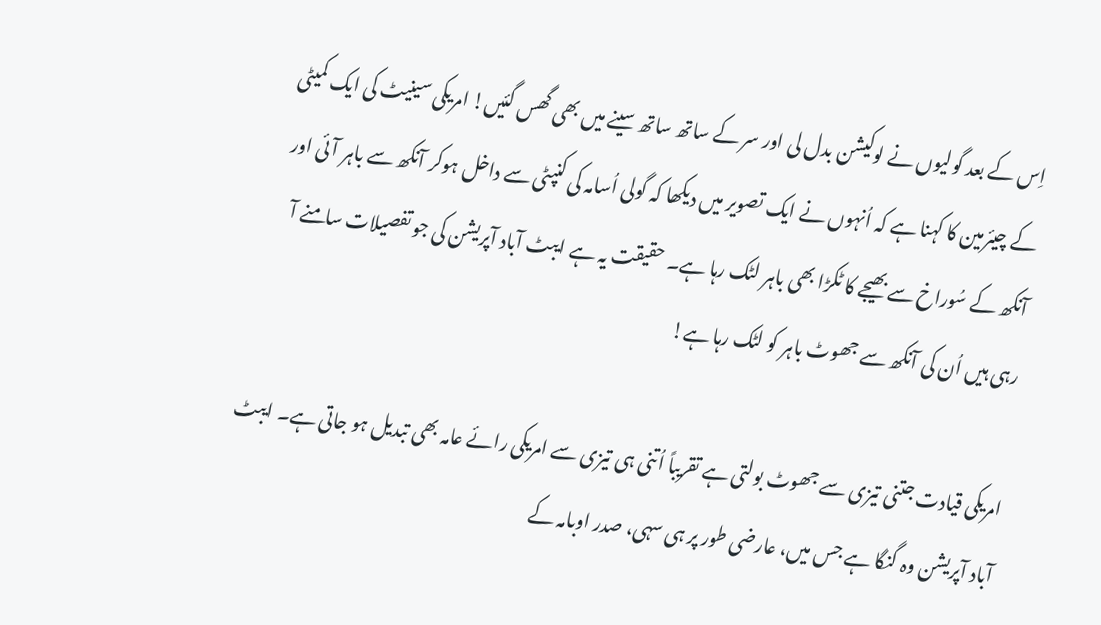اِس کے بعد گولیوں نے لوکیشن بدل لی اور سر کے ساتھ ساتھ سینے میں بھی گھس گئیں! امریکی سینیٹ کی ایک کمیٹی کے چیئرمین کا کہنا ہے کہ اُنہوں نے ایک تصویر میں دیکھا کہ گولی اُسامہ کی کنپٹی سے داخل ہوکر آنکھ سے باہر آئی اور آنکھ کے سُوراخ سے بھیجے کا ٹکڑا بھی باہر لٹک رہا ہے۔ حقیقت یہ ہے ایبٹ آباد آپریشن کی جو تفصیلات سامنے آ رہی ہیں اُن کی آنکھ سے جھوٹ باہر کو لٹک رہا ہے!

امریکی قیادت جتنی تیزی سے جھوٹ بولتی ہے تقریباً اُتنی ہی تیزی سے امریکی رائے عامہ بھی تبدیل ہو جاتی ہے۔ ایبٹ آباد آپریشن وہ گنگا ہے جس میں، عارضی طور پر ہی سہی، صدر اوبامہ کے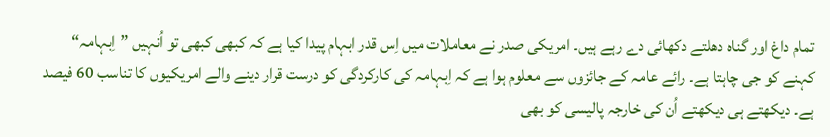تمام داغ اور گناہ دھلتے دکھائی دے رہے ہیں۔ امریکی صدر نے معاملات میں اِس قدر ابہام پیدا کیا ہے کہ کبھی کبھی تو اُنہیں ”اِبہامہ“ کہنے کو جی چاہتا ہے۔ رائے عامہ کے جائزوں سے معلوم ہوا ہے کہ اِبہامہ کی کارکردگی کو درست قرار دینے والے امریکیوں کا تناسب 60 فیصد ہے۔ دیکھتے ہی دیکھتے اُن کی خارجہ پالیسی کو بھی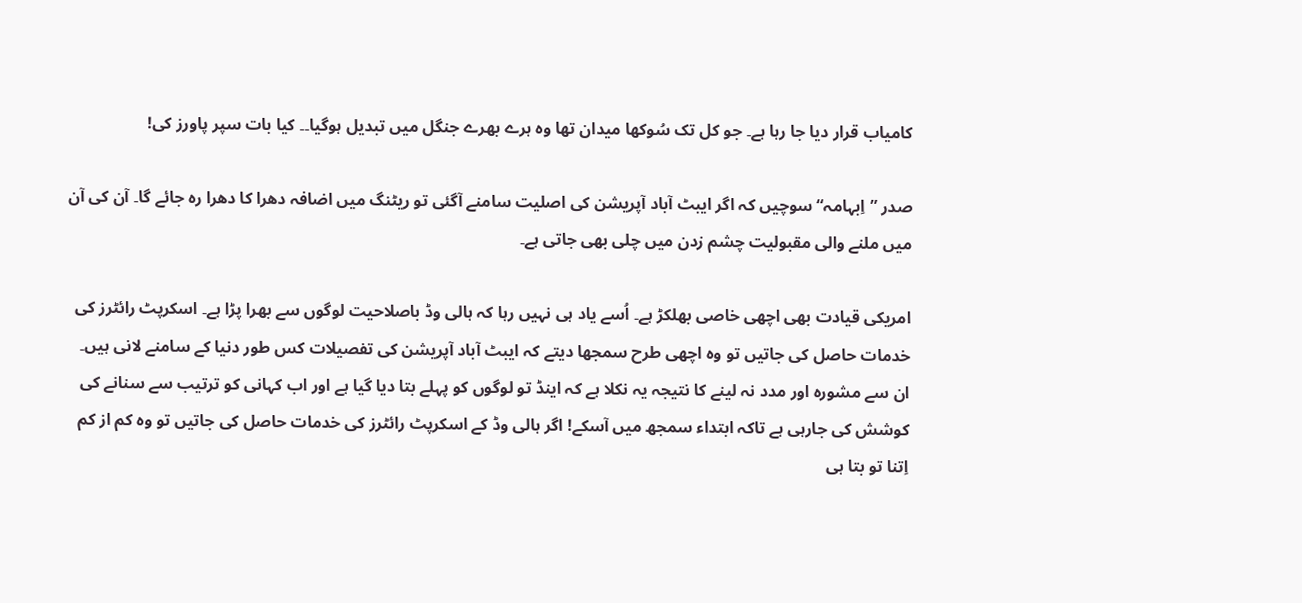کامیاب قرار دیا جا رہا ہے۔ جو کل تک سُوکھا میدان تھا وہ ہرے بھرے جنگل میں تبدیل ہوگیا۔۔ کیا بات سپر پاورز کی!

صدر ”اِبہامہ“ سوچیں کہ اگر ایبٹ آباد آپریشن کی اصلیت سامنے آگئی تو ریٹنگ میں اضافہ دھرا کا دھرا رہ جائے گا۔ آن کی آن میں ملنے والی مقبولیت چشم زدن میں چلی بھی جاتی ہے۔

امریکی قیادت بھی اچھی خاصی بھلکڑ ہے۔ اُسے یاد ہی نہیں رہا کہ ہالی وڈ باصلاحیت لوگوں سے بھرا پڑا ہے۔ اسکرپٹ رائٹرز کی خدمات حاصل کی جاتیں تو وہ اچھی طرح سمجھا دیتے کہ ایبٹ آباد آپریشن کی تفصیلات کس طور دنیا کے سامنے لانی ہیں۔ ان سے مشورہ اور مدد نہ لینے کا نتیجہ یہ نکلا ہے کہ اینڈ تو لوگوں کو پہلے بتا دیا گیا ہے اور اب کہانی کو ترتیب سے سنانے کی کوشش کی جارہی ہے تاکہ ابتداء سمجھ میں آسکے! اگر ہالی وڈ کے اسکرپٹ رائٹرز کی خدمات حاصل کی جاتیں تو وہ کم از کم اِتنا تو بتا ہی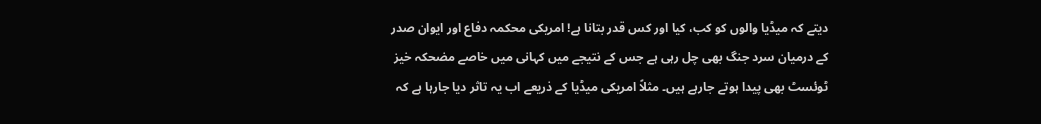دیتے کہ میڈیا والوں کو کب، کیا اور کس قدر بتانا ہے! امریکی محکمہ دفاع اور ایوان صدر کے درمیان سرد جنگ بھی چل رہی ہے جس کے نتیجے میں کہانی میں خاصے مضحکہ خیز ٹوئسٹ بھی پیدا ہوتے جارہے ہیں۔ مثلاً امریکی میڈیا کے ذریعے اب یہ تاثر دیا جارہا ہے کہ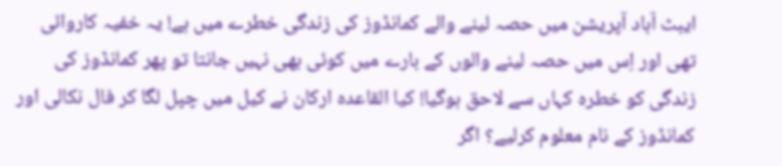ایبٹ آباد آپریشن میں حصہ لینے والے کمانڈوز کی زندگی خطرے میں ہے! یہ خفیہ کاروائی تھی اور اِس میں حصہ لینے والوں کے بارے میں کوئی بھی نہیں جانتا تو پھر کمانڈوز کی زندگی کو خطرہ کہاں سے لاحق ہوگیا! کیا القاعدہ ارکان نے کیل میں چپل لگا کر فال نکالی اور کمانڈوز کے نام معلوم کرلیے؟ اگر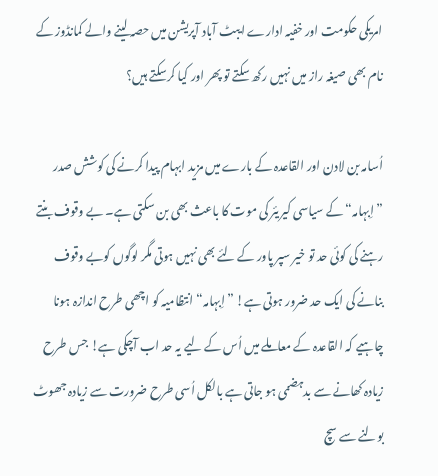امریکی حکومت اور خفیہ ادارے ایبٹ آباد آپریشن میں حصہ لینے والے کمانڈوز کے نام بھی صیغہ راز میں نہیں رکھ سکتے تو پھر اور کیا کرسکتے ہیں؟

اُسامہ بن لادن اور القاعدہ کے بارے میں مزید ابہام پیدا کرنے کی کوشش صدر ”اِبہامہ“ کے سیاسی کیریئر کی موت کا باعث بھی بن سکتی ہے۔ بے وقوف بنتے رہنے کی کوئی حد تو خیر سپر پاور کے لئے بھی نہیں ہوتی مگر لوگوں کوبے وقوف بنانے کی ایک حد ضرور ہوتی ہے! ”اِبہامہ“ انتظامیہ کو اچھی طرح اندازہ ہونا چاہیے کہ القاعدہ کے معاملے میں اُس کے لیے یہ حد اب آچکی ہے! جس طرح زیادہ کھانے سے بدہضمی ہو جاتی ہے بالکل اُسی طرح ضرورت سے زیادہ جھوٹ بولنے سے سچ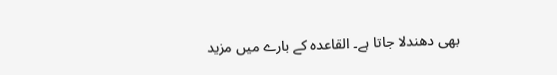بھی دھندلا جاتا ہے۔ القاعدہ کے بارے میں مزید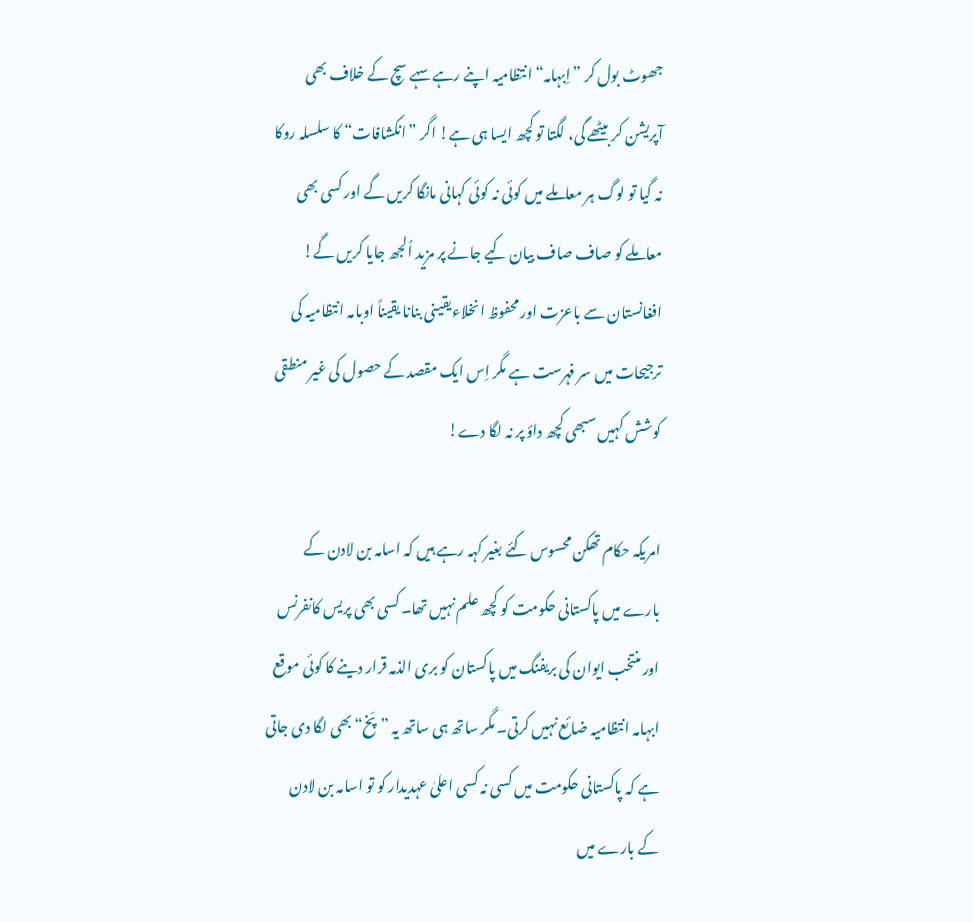جھوٹ بول کر ”اِبہامہ“ انتظامیہ اپنے رہے سہے سچ کے خلاف بھی آپریشن کر بیٹھے گی، لگتا تو کچھ ایسا ہی ہے! اگر ”انکشافات“ کا سلسلہ روکا نہ گیا تو لوگ ہر معاملے میں کوئی نہ کوئی کہانی مانگا کریں گے اور کسی بھی معاملے کو صاف صاف بیان کیے جانے پر مزید اُلجھ جایا کریں گے! افغانستان سے باعزت اور محفوظ انخلاءیقینی بنانا یقیناً اوبامہ انتظامیہ کی ترجیحات میں سر فہرست ہے مگر اِس ایک مقصد کے حصول کی غیر منطقی کوشش کہیں سبھی کچھ داؤ پر نہ لگا دے!

امریکہ حکام تھکن محسوس کئے بغیر کہہ رہے ہیں کہ اسامہ بن لادن کے بارے میں پاکستانی حکومت کو کچھ علم نہیں تھا۔ کسی بھی پریس کانفرنس اور منتخب ایوان کی بریفنگ میں پاکستان کو بری الذمہ قرار دینے کا کوئی موقع ابہامہ انتظامیہ ضائع نہیں کرتی۔ مگر ساتھ ہی ساتھ یہ ”پَخ“ بھی لگا دی جاتی ہے کہ پاکستانی حکومت میں کسی نہ کسی اعلیٰ عہدیدار کو تو اسامہ بن لادن کے بارے میں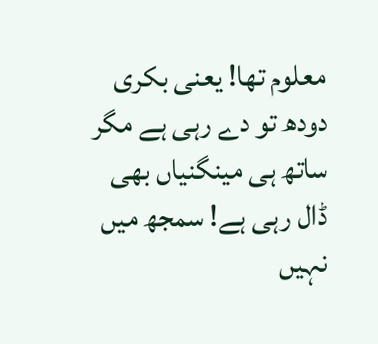معلوم تھا! یعنی بکری دودھ تو دے رہی ہے مگر ساتھ ہی مینگنیاں بھی ڈال رہی ہے! سمجھ میں نہیں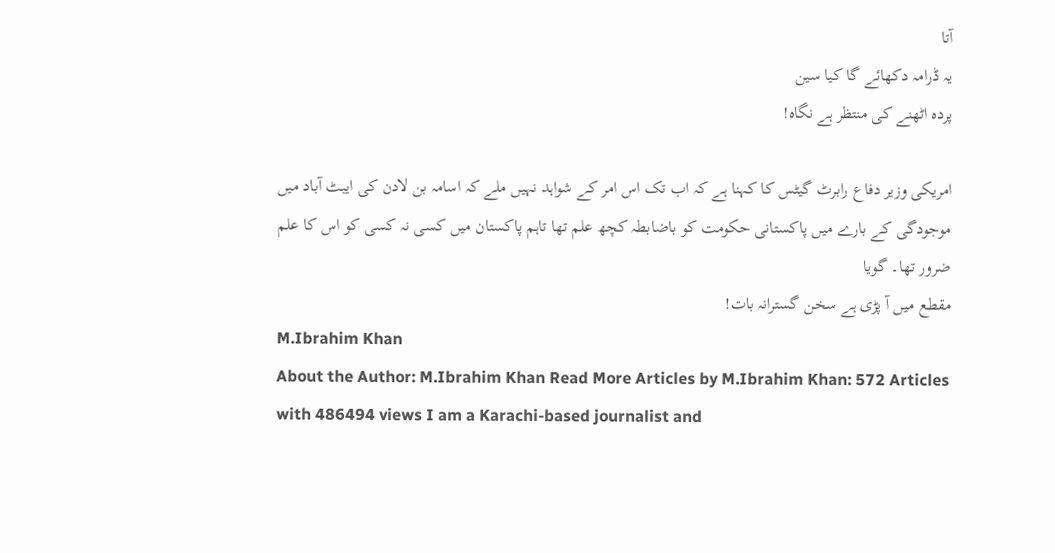آتا
یہ ڈرامہ دکھائے گا کیا سین
پردہ اٹھنے کی منتظر ہے نگاہ!

امریکی وزیر دفاع رابرٹ گیٹس کا کہنا ہے کہ اب تک اس امر کے شواہد نہیں ملے کہ اسامہ بن لادن کی ایبٹ آباد میں موجودگی کے بارے میں پاکستانی حکومت کو باضابطہ کچھ علم تھا تاہم پاکستان میں کسی نہ کسی کو اس کا علم ضرور تھا۔ گویا
مقطع میں آ پڑی ہے سخن گسترانہ بات!
M.Ibrahim Khan
About the Author: M.Ibrahim Khan Read More Articles by M.Ibrahim Khan: 572 Articles with 486494 views I am a Karachi-based journalist and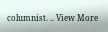columnist. .. View More